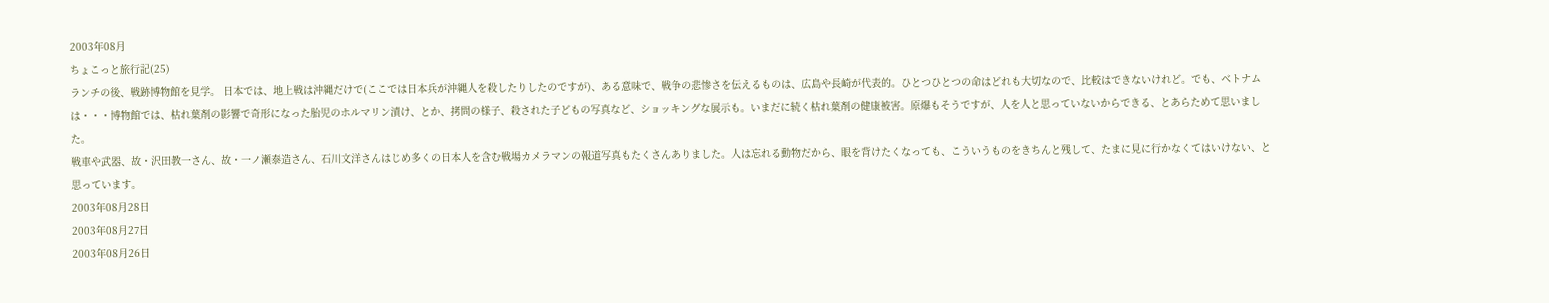2003年08月
ちょこっと旅行記(25)
ランチの後、戦跡博物館を見学。 日本では、地上戦は沖縄だけで(ここでは日本兵が沖縄人を殺したりしたのですが)、ある意味で、戦争の悲惨さを伝えるものは、広島や長崎が代表的。ひとつひとつの命はどれも大切なので、比較はできないけれど。でも、ベトナムは・・・博物館では、枯れ葉剤の影響で奇形になった胎児のホルマリン漬け、とか、拷問の様子、殺された子どもの写真など、ショッキングな展示も。いまだに続く枯れ葉剤の健康被害。原爆もそうですが、人を人と思っていないからできる、とあらためて思いました。
戦車や武器、故・沢田教一さん、故・一ノ瀬泰造さん、石川文洋さんはじめ多くの日本人を含む戦場カメラマンの報道写真もたくさんありました。人は忘れる動物だから、眼を背けたくなっても、こういうものをきちんと残して、たまに見に行かなくてはいけない、と思っています。
2003年08月28日
2003年08月27日
2003年08月26日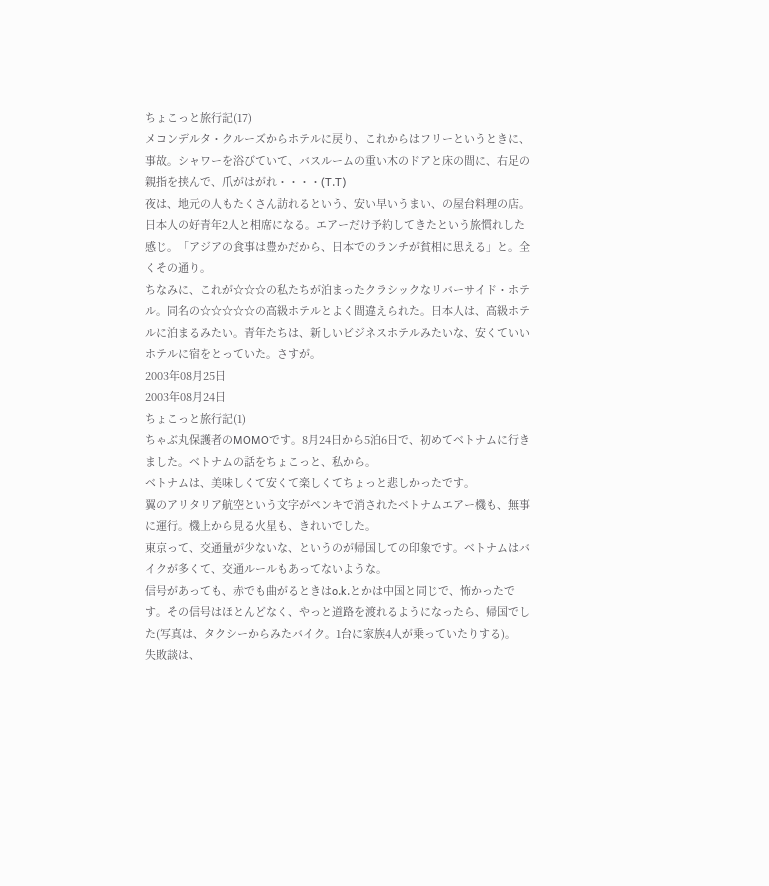ちょこっと旅行記(17)
メコンデルタ・クルーズからホテルに戻り、これからはフリーというときに、事故。シャワーを浴びていて、バスルームの重い木のドアと床の間に、右足の親指を挟んで、爪がはがれ・・・・(T.T)
夜は、地元の人もたくさん訪れるという、安い早いうまい、の屋台料理の店。日本人の好青年2人と相席になる。エアーだけ予約してきたという旅慣れした感じ。「アジアの食事は豊かだから、日本でのランチが貧相に思える」と。全くその通り。
ちなみに、これが☆☆☆の私たちが泊まったクラシックなリバーサイド・ホテル。同名の☆☆☆☆☆の高級ホテルとよく間違えられた。日本人は、高級ホテルに泊まるみたい。青年たちは、新しいビジネスホテルみたいな、安くていいホテルに宿をとっていた。さすが。
2003年08月25日
2003年08月24日
ちょこっと旅行記(1)
ちゃぶ丸保護者のMOMOです。8月24日から5泊6日で、初めてベトナムに行きました。ベトナムの話をちょこっと、私から。
ベトナムは、美味しくて安くて楽しくてちょっと悲しかったです。
翼のアリタリア航空という文字がペンキで消されたベトナムエアー機も、無事に運行。機上から見る火星も、きれいでした。
東京って、交通量が少ないな、というのが帰国しての印象です。ベトナムはバイクが多くて、交通ルールもあってないような。
信号があっても、赤でも曲がるときはo.k.とかは中国と同じで、怖かったです。その信号はほとんどなく、やっと道路を渡れるようになったら、帰国でした(写真は、タクシーからみたバイク。1台に家族4人が乗っていたりする)。
失敗談は、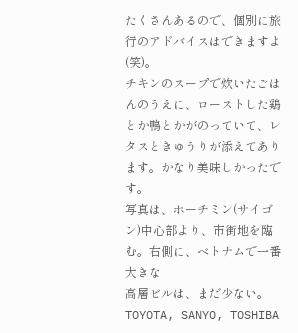たくさんあるので、個別に旅行のアドバイスはできますよ(笑)。
チキンのスープで炊いたごはんのうえに、ローストした鶏とか鴨とかがのっていて、レタスときゅうりが添えてあります。かなり美味しかったです。
写真は、ホーチミン(サイゴン)中心部より、市街地を臨む。右側に、ベトナムで一番大きな
高層ビルは、まだ少ない。TOYOTA, SANYO, TOSHIBA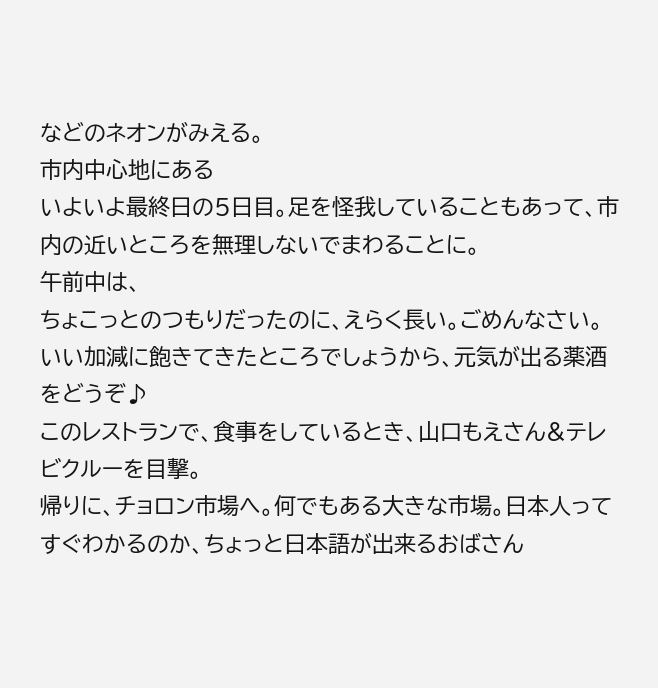などのネオンがみえる。
市内中心地にある
いよいよ最終日の5日目。足を怪我していることもあって、市内の近いところを無理しないでまわることに。
午前中は、
ちょこっとのつもりだったのに、えらく長い。ごめんなさい。
いい加減に飽きてきたところでしょうから、元気が出る薬酒をどうぞ♪
このレストランで、食事をしているとき、山口もえさん&テレビクルーを目撃。
帰りに、チョロン市場へ。何でもある大きな市場。日本人ってすぐわかるのか、ちょっと日本語が出来るおばさん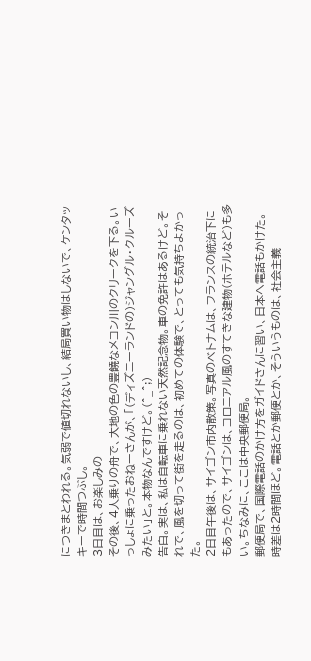につきまとわれる。気弱で値切れないし、結局買い物はしないで、ケンタッキーで時間つぶし。
3日目は、お楽しみの
その後、4人乗りの舟で、大地の色の豊饒なメコン川のクリークを下る。いっしょに乗ったおねーさんが、「(ディズニーランドの)ジャングル・クルーズみたい」と。本物なんですけど。(^_^;)
告白。実は、私は自転車に乗れない天然記念物。車の免許はあるけど。それで、風を切って街を走るのは、初めての体験で、とっても気持ちよかった。
2日目午後は、サイゴン市内散策。写真のベトナムは、フランスの統治下にもあったので、サイゴンは、コロニアル風のすてきな建物(ホテルなど)も多い。ちなみに、ここは中央郵便局。
郵便局で、国際電話のかけ方をガイドさんに習い、日本へ電話もかけた。時差は2時間ほど。電話とか郵便とか、そういうものは、社会主義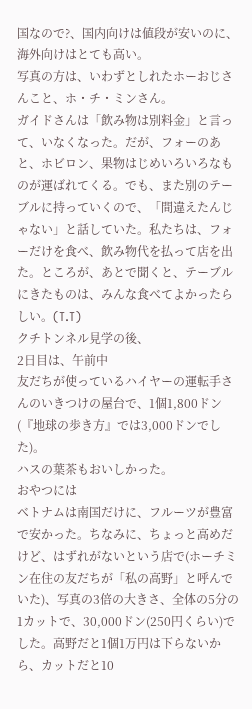国なので?、国内向けは値段が安いのに、海外向けはとても高い。
写真の方は、いわずとしれたホーおじさんこと、ホ・チ・ミンさん。
ガイドさんは「飲み物は別料金」と言って、いなくなった。だが、フォーのあと、ホビロン、果物はじめいろいろなものが運ばれてくる。でも、また別のテーブルに持っていくので、「間違えたんじゃない」と話していた。私たちは、フォーだけを食べ、飲み物代を払って店を出た。ところが、あとで聞くと、テーブルにきたものは、みんな食べてよかったらしい。(T.T)
クチトンネル見学の後、
2日目は、午前中
友だちが使っているハイヤーの運転手さんのいきつけの屋台で、1個1,800ドン(『地球の歩き方』では3,000ドンでした)。
ハスの葉茶もおいしかった。
おやつには
ベトナムは南国だけに、フルーツが豊富で安かった。ちなみに、ちょっと高めだけど、はずれがないという店で(ホーチミン在住の友だちが「私の高野」と呼んでいた)、写真の3倍の大きさ、全体の5分の1カットで、30,000ドン(250円くらい)でした。高野だと1個1万円は下らないから、カットだと10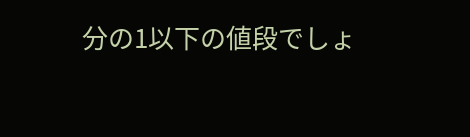分の1以下の値段でしょ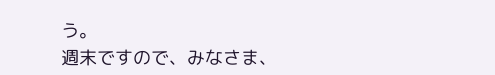う。
週末ですので、みなさま、